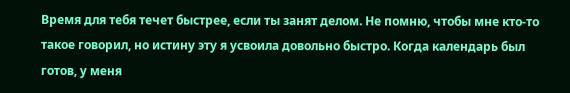Время для тебя течет быстрее, если ты занят делом. Не помню, чтобы мне кто-то такое говорил, но истину эту я усвоила довольно быстро. Когда календарь был готов, у меня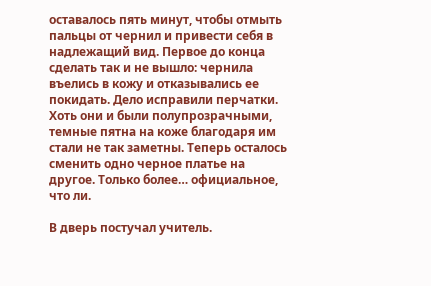оставалось пять минут, чтобы отмыть пальцы от чернил и привести себя в надлежащий вид. Первое до конца сделать так и не вышло: чернила въелись в кожу и отказывались ее покидать. Дело исправили перчатки. Хоть они и были полупрозрачными, темные пятна на коже благодаря им стали не так заметны. Теперь осталось сменить одно черное платье на другое. Только более… официальное, что ли.

В дверь постучал учитель.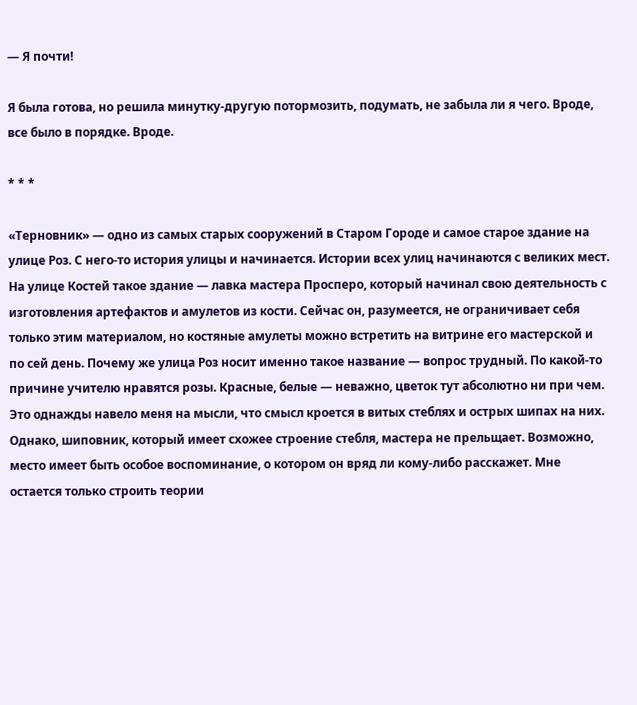— Я почти!

Я была готова, но решила минутку-другую потормозить, подумать, не забыла ли я чего. Вроде, все было в порядке. Вроде.

* * *

«Терновник» — одно из самых старых сооружений в Старом Городе и самое старое здание на улице Роз. С него-то история улицы и начинается. Истории всех улиц начинаются с великих мест. На улице Костей такое здание — лавка мастера Просперо, который начинал свою деятельность с изготовления артефактов и амулетов из кости. Сейчас он, разумеется, не ограничивает себя только этим материалом, но костяные амулеты можно встретить на витрине его мастерской и по сей день. Почему же улица Роз носит именно такое название — вопрос трудный. По какой-то причине учителю нравятся розы. Красные, белые — неважно, цветок тут абсолютно ни при чем. Это однажды навело меня на мысли, что смысл кроется в витых стеблях и острых шипах на них. Однако, шиповник, который имеет схожее строение стебля, мастера не прельщает. Возможно, место имеет быть особое воспоминание, о котором он вряд ли кому-либо расскажет. Мне остается только строить теории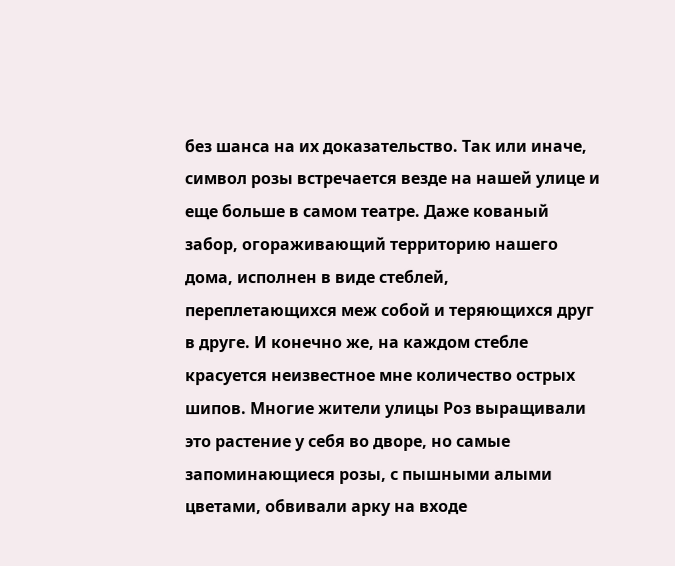без шанса на их доказательство. Так или иначе, символ розы встречается везде на нашей улице и еще больше в самом театре. Даже кованый забор, огораживающий территорию нашего дома, исполнен в виде стеблей, переплетающихся меж собой и теряющихся друг в друге. И конечно же, на каждом стебле красуется неизвестное мне количество острых шипов. Многие жители улицы Роз выращивали это растение у себя во дворе, но самые запоминающиеся розы, с пышными алыми цветами, обвивали арку на входе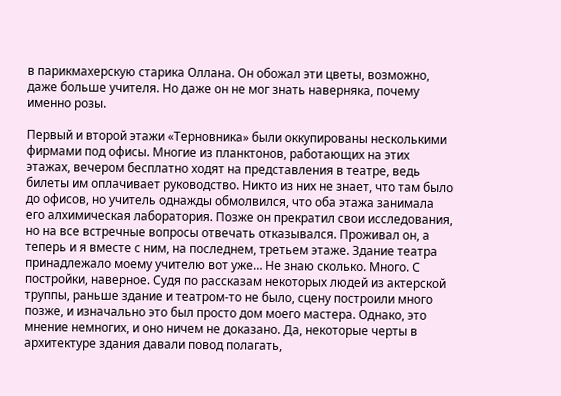в парикмахерскую старика Оллана. Он обожал эти цветы, возможно, даже больше учителя. Но даже он не мог знать наверняка, почему именно розы.

Первый и второй этажи «Терновника» были оккупированы несколькими фирмами под офисы. Многие из планктонов, работающих на этих этажах, вечером бесплатно ходят на представления в театре, ведь билеты им оплачивает руководство. Никто из них не знает, что там было до офисов, но учитель однажды обмолвился, что оба этажа занимала его алхимическая лаборатория. Позже он прекратил свои исследования, но на все встречные вопросы отвечать отказывался. Проживал он, а теперь и я вместе с ним, на последнем, третьем этаже. Здание театра принадлежало моему учителю вот уже… Не знаю сколько. Много. С постройки, наверное. Судя по рассказам некоторых людей из актерской труппы, раньше здание и театром-то не было, сцену построили много позже, и изначально это был просто дом моего мастера. Однако, это мнение немногих, и оно ничем не доказано. Да, некоторые черты в архитектуре здания давали повод полагать,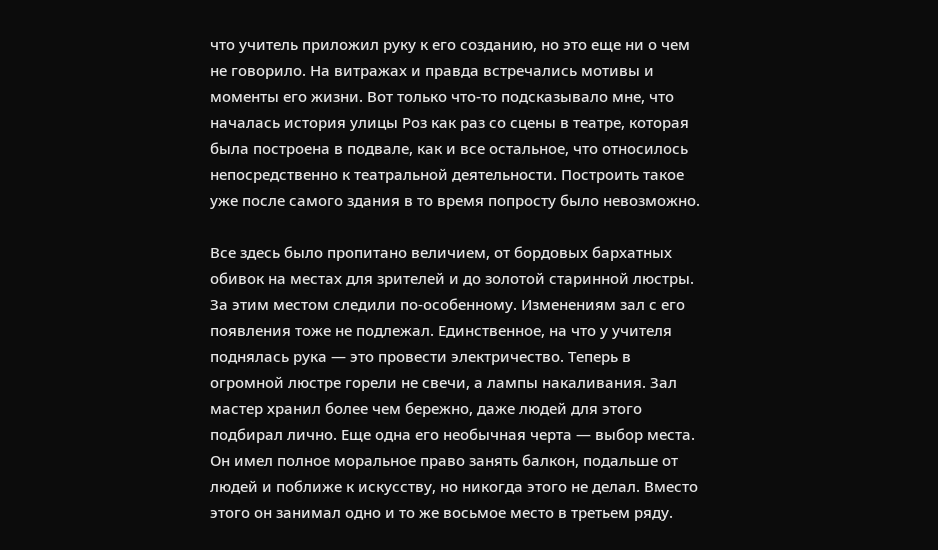что учитель приложил руку к его созданию, но это еще ни о чем не говорило. На витражах и правда встречались мотивы и моменты его жизни. Вот только что-то подсказывало мне, что началась история улицы Роз как раз со сцены в театре, которая была построена в подвале, как и все остальное, что относилось непосредственно к театральной деятельности. Построить такое уже после самого здания в то время попросту было невозможно.

Все здесь было пропитано величием, от бордовых бархатных обивок на местах для зрителей и до золотой старинной люстры. За этим местом следили по-особенному. Изменениям зал с его появления тоже не подлежал. Единственное, на что у учителя поднялась рука — это провести электричество. Теперь в огромной люстре горели не свечи, а лампы накаливания. Зал мастер хранил более чем бережно, даже людей для этого подбирал лично. Еще одна его необычная черта — выбор места. Он имел полное моральное право занять балкон, подальше от людей и поближе к искусству, но никогда этого не делал. Вместо этого он занимал одно и то же восьмое место в третьем ряду.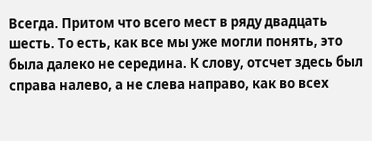Всегда. Притом что всего мест в ряду двадцать шесть. То есть, как все мы уже могли понять, это была далеко не середина. К слову, отсчет здесь был справа налево, а не слева направо, как во всех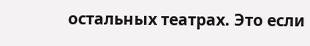остальных театрах. Это если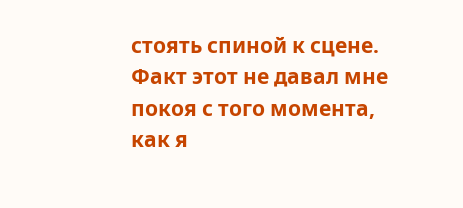стоять спиной к сцене. Факт этот не давал мне покоя с того момента, как я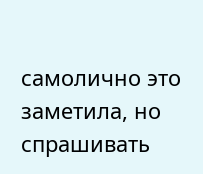самолично это заметила, но спрашивать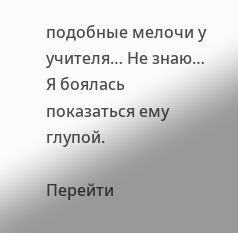подобные мелочи у учителя… Не знаю… Я боялась показаться ему глупой.

Перейти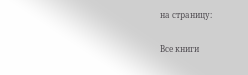на страницу:

Все книги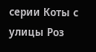серии Коты с улицы Роз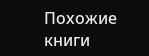Похожие книги